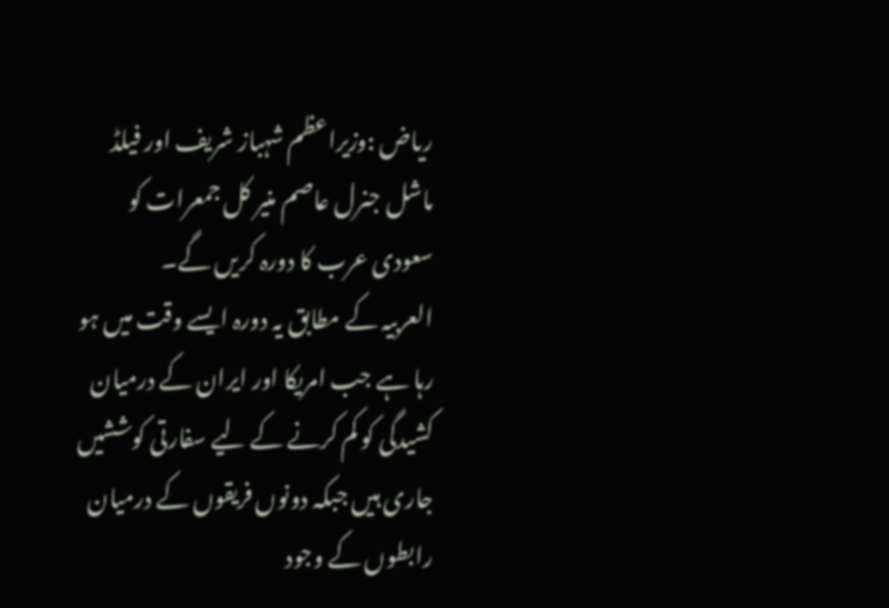ریاض :وزیراعظم شہباز شريف اور فیلڈ ماشل جنرل عاصم منير کل جمعرات کو سعودی عرب کا دورہ کریں گے۔
العربیہ کے مطابق یہ دورہ ایسے وقت میں ہو رہا ہے جب امریکا اور ایران کے درمیان کشیدگی کو کم کرنے کے لیے سفارتی کوششیں جاری ہیں جبکہ دونوں فریقوں کے درمیان رابطوں کے وجود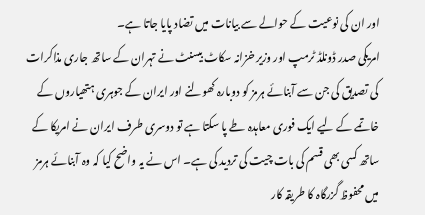اور ان کی نوعیت کے حوالے سے بیانات میں تضاد پایا جاتا ہے۔
امریکی صدر ڈونلڈ ٹرمپ اور وزیر خزانہ سکاٹ بیسنٹ نے تہران کے ساتھ جاری مذاکرات کی تصدیق کی جن سے آبنائے ہرمز کو دوبارہ کھولنے اور ایران کے جوہری ہتھیاروں کے خاتمے کے لیے ایک فوری معاہدہ طے پا سکتا ہے تو دوسری طرف ایران نے امریکا کے ساتھ کسی بھی قسم کی بات چیت کی تردید کی ہے۔ اس نے یہ واضح کیا کہ وہ آبنائے ہرمز میں محفوظ گزرگاہ کا طریقہ کار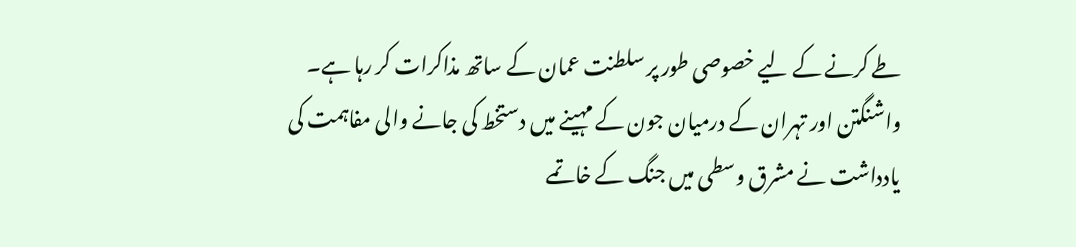طے کرنے کے لیے خصوصی طور پر سلطنت عمان کے ساتھ مذاکرات کر رہا ہے۔
واشنگتن اور تہران کے درمیان جون کے مہینے میں دستخط کی جانے والی مفاہمت کی یادداشت نے مشرق وسطی میں جنگ کے خاتمے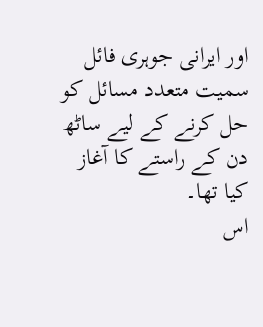اور ایرانی جوہری فائل سمیت متعدد مسائل کو حل کرنے کے لیے ساٹھ دن کے راستے کا آغاز کیا تھا۔
اس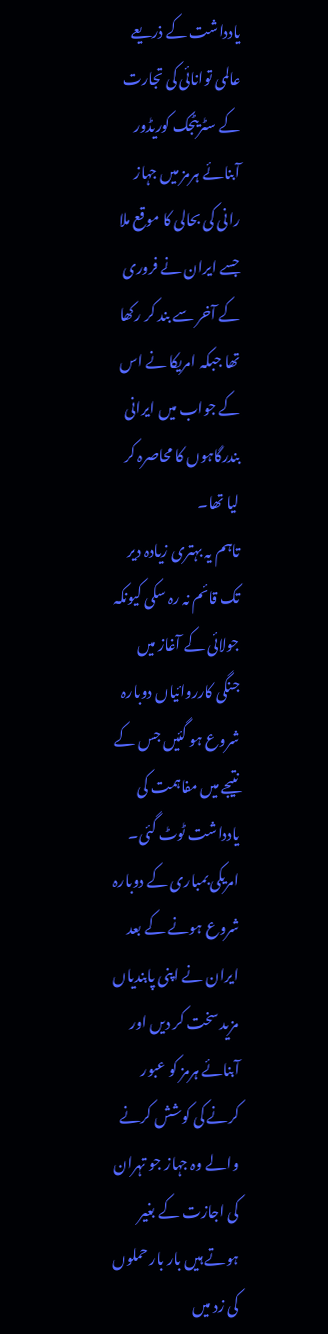یادداشت کے ذریعے عالمی توانائی کی تجارت کے سٹریٹجک کوریڈور آبنائے ہرمز میں جہاز رانی کی بحالی کا موقع ملا جسے ایران نے فروری کے آخر سے بند کر رکھا تھا جبکہ امریکا نے اس کے جواب میں ایرانی بندرگاہوں کا محاصرہ کر لیا تھا۔
تاہم یہ بہتری زیادہ دیر تک قائم نہ رہ سکی کیونکہ جولائی کے آغاز میں جنگی کارروائیاں دوبارہ شروع ہو گئیں جس کے نتیجے میں مفاہمت کی یادداشت ٹوٹ گئی۔
امریکی بمباری کے دوبارہ شروع ہونے کے بعد ایران نے اپنی پابندیاں مزید سخت کر دیں اور آبنائے ہرمز کو عبور کرنے کی کوشش کرنے والے وہ جہاز جو تہران کی اجازت کے بغیر ہوتے ہیں بار بار حملوں کی زد میں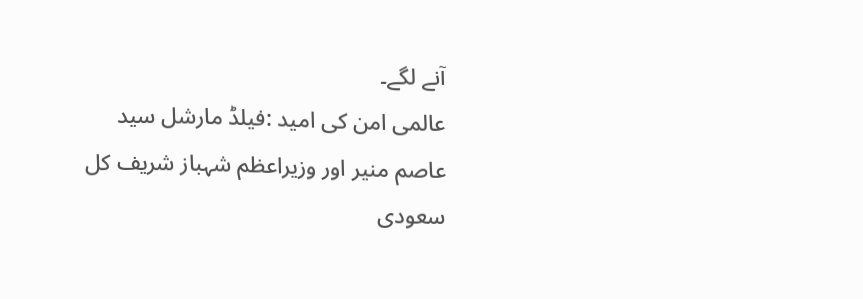آنے لگے۔
عالمی امن کی امید :فیلڈ مارشل سید عاصم منیر اور وزیراعظم شہباز شریف کل سعودی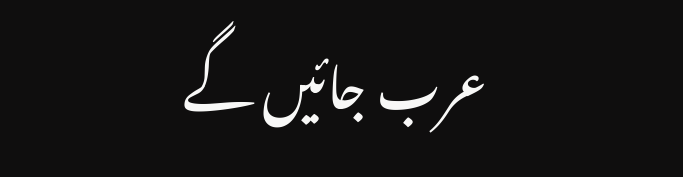عرب جائیں گے